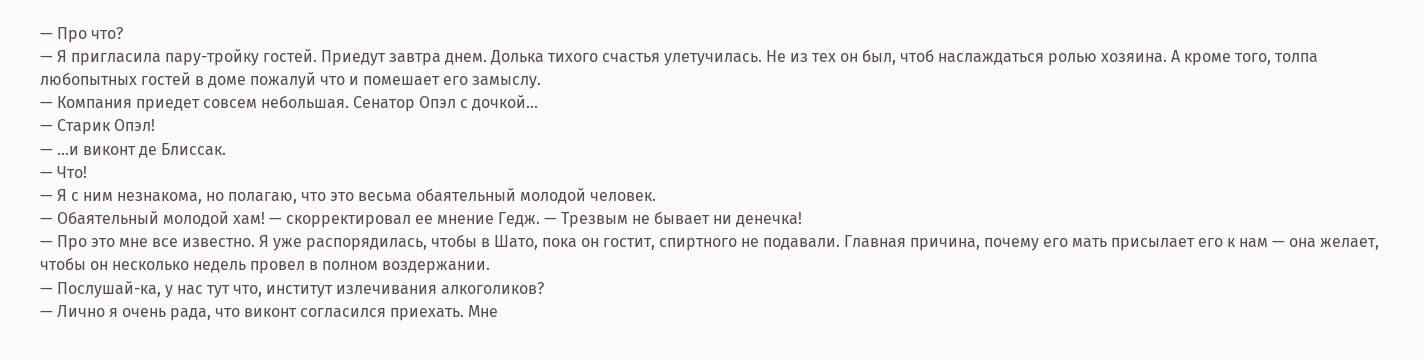— Про что?
— Я пригласила пару-тройку гостей. Приедут завтра днем. Долька тихого счастья улетучилась. Не из тех он был, чтоб наслаждаться ролью хозяина. А кроме того, толпа любопытных гостей в доме пожалуй что и помешает его замыслу.
— Компания приедет совсем небольшая. Сенатор Опэл с дочкой…
— Старик Опэл!
— …и виконт де Блиссак.
— Что!
— Я с ним незнакома, но полагаю, что это весьма обаятельный молодой человек.
— Обаятельный молодой хам! — скорректировал ее мнение Гедж. — Трезвым не бывает ни денечка!
— Про это мне все известно. Я уже распорядилась, чтобы в Шато, пока он гостит, спиртного не подавали. Главная причина, почему его мать присылает его к нам — она желает, чтобы он несколько недель провел в полном воздержании.
— Послушай-ка, у нас тут что, институт излечивания алкоголиков?
— Лично я очень рада, что виконт согласился приехать. Мне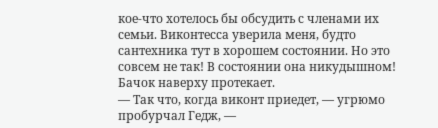кое-что хотелось бы обсудить с членами их семьи. Виконтесса уверила меня, будто сантехника тут в хорошем состоянии. Но это совсем не так! В состоянии она никудышном! Бачок наверху протекает.
— Так что, когда виконт приедет, — угрюмо пробурчал Гедж, —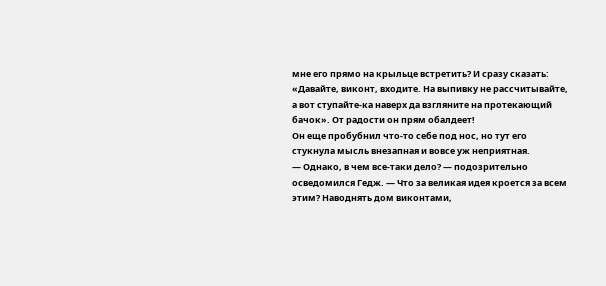мне его прямо на крыльце встретить? И сразу сказать: «Давайте, виконт, входите. На выпивку не рассчитывайте, а вот ступайте-ка наверх да взгляните на протекающий бачок». От радости он прям обалдеет!
Он еще пробубнил что-то себе под нос, но тут его стукнула мысль внезапная и вовсе уж неприятная.
— Однако, в чем все-таки дело? — подозрительно осведомился Гедж. — Что за великая идея кроется за всем этим? Наводнять дом виконтами,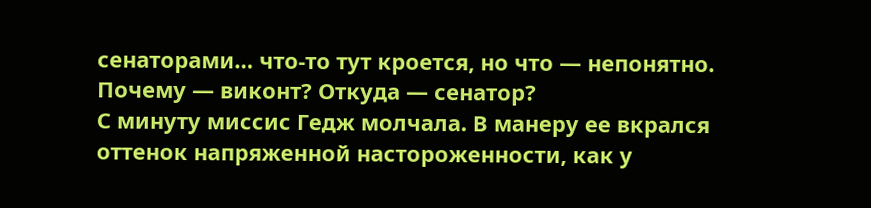сенаторами… что-то тут кроется, но что — непонятно. Почему — виконт? Откуда — сенатор?
С минуту миссис Гедж молчала. В манеру ее вкрался оттенок напряженной настороженности, как у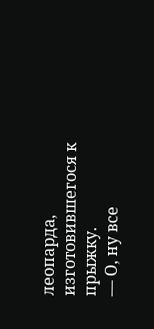леопарда, изготовившегося к прыжку.
— О, ну все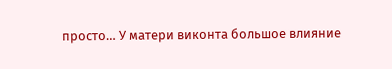просто… У матери виконта большое влияние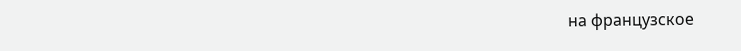на французское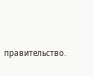правительство.